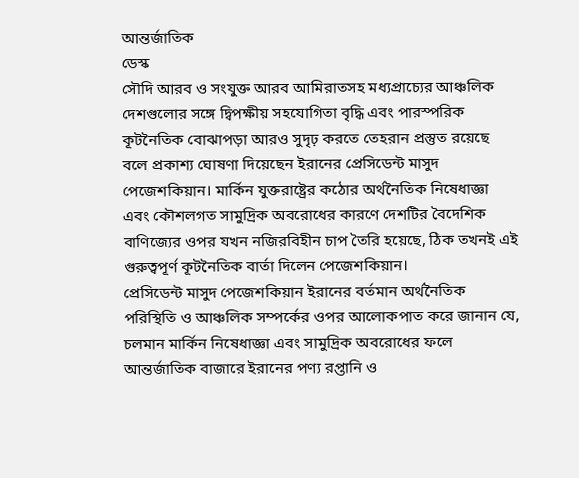আন্তর্জাতিক
ডেস্ক
সৌদি আরব ও সংযুক্ত আরব আমিরাতসহ মধ্যপ্রাচ্যের আঞ্চলিক দেশগুলোর সঙ্গে দ্বিপক্ষীয় সহযোগিতা বৃদ্ধি এবং পারস্পরিক কূটনৈতিক বোঝাপড়া আরও সুদৃঢ় করতে তেহরান প্রস্তুত রয়েছে বলে প্রকাশ্য ঘোষণা দিয়েছেন ইরানের প্রেসিডেন্ট মাসুদ পেজেশকিয়ান। মার্কিন যুক্তরাষ্ট্রের কঠোর অর্থনৈতিক নিষেধাজ্ঞা এবং কৌশলগত সামুদ্রিক অবরোধের কারণে দেশটির বৈদেশিক বাণিজ্যের ওপর যখন নজিরবিহীন চাপ তৈরি হয়েছে, ঠিক তখনই এই গুরুত্বপূর্ণ কূটনৈতিক বার্তা দিলেন পেজেশকিয়ান।
প্রেসিডেন্ট মাসুদ পেজেশকিয়ান ইরানের বর্তমান অর্থনৈতিক পরিস্থিতি ও আঞ্চলিক সম্পর্কের ওপর আলোকপাত করে জানান যে, চলমান মার্কিন নিষেধাজ্ঞা এবং সামুদ্রিক অবরোধের ফলে আন্তর্জাতিক বাজারে ইরানের পণ্য রপ্তানি ও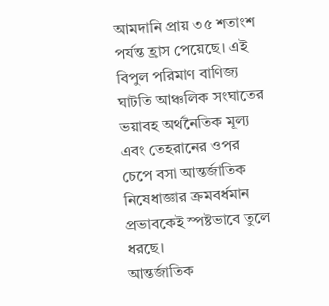আমদানি প্রায় ৩৫ শতাংশ পর্যন্ত হ্রাস পেয়েছে। এই বিপুল পরিমাণ বাণিজ্য ঘাটতি আঞ্চলিক সংঘাতের ভয়াবহ অর্থনৈতিক মূল্য এবং তেহরানের ওপর চেপে বসা আন্তর্জাতিক নিষেধাজ্ঞার ক্রমবর্ধমান প্রভাবকেই স্পষ্টভাবে তুলে ধরছে।
আন্তর্জাতিক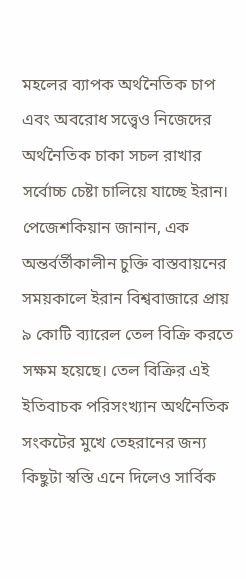মহলের ব্যাপক অর্থনৈতিক চাপ এবং অবরোধ সত্ত্বেও নিজেদের অর্থনৈতিক চাকা সচল রাখার সর্বোচ্চ চেষ্টা চালিয়ে যাচ্ছে ইরান। পেজেশকিয়ান জানান, এক অন্তর্বর্তীকালীন চুক্তি বাস্তবায়নের সময়কালে ইরান বিশ্ববাজারে প্রায় ৯ কোটি ব্যারেল তেল বিক্রি করতে সক্ষম হয়েছে। তেল বিক্রির এই ইতিবাচক পরিসংখ্যান অর্থনৈতিক সংকটের মুখে তেহরানের জন্য কিছুটা স্বস্তি এনে দিলেও সার্বিক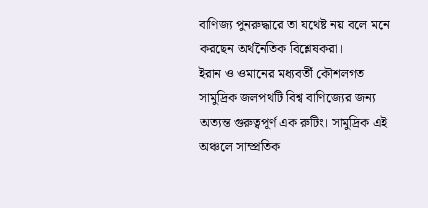বাণিজ্য পুনরুদ্ধারে তা যথেষ্ট নয় বলে মনে করছেন অর্থনৈতিক বিশ্লেষকরা।
ইরান ও ওমানের মধ্যবর্তী কৌশলগত সামুদ্রিক জলপথটি বিশ্ব বাণিজ্যের জন্য অত্যন্ত গুরুত্বপূর্ণ এক রুটিং। সামুদ্রিক এই অঞ্চলে সাম্প্রতিক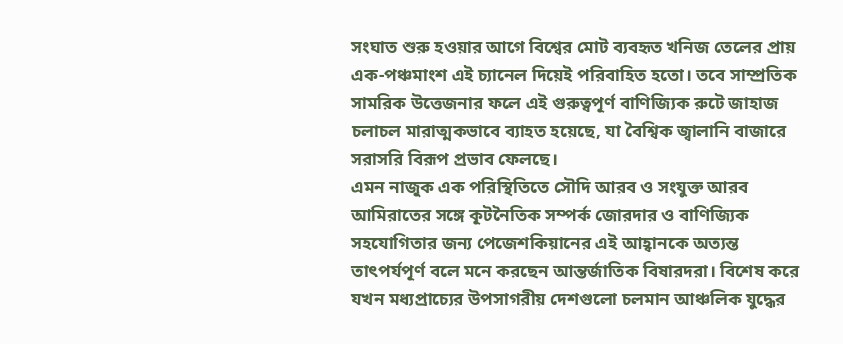সংঘাত শুরু হওয়ার আগে বিশ্বের মোট ব্যবহৃত খনিজ তেলের প্রায় এক-পঞ্চমাংশ এই চ্যানেল দিয়েই পরিবাহিত হতো। তবে সাম্প্রতিক সামরিক উত্তেজনার ফলে এই গুরুত্বপূর্ণ বাণিজ্যিক রুটে জাহাজ চলাচল মারাত্মকভাবে ব্যাহত হয়েছে, যা বৈশ্বিক জ্বালানি বাজারে সরাসরি বিরূপ প্রভাব ফেলছে।
এমন নাজুক এক পরিস্থিতিতে সৌদি আরব ও সংযুক্ত আরব আমিরাতের সঙ্গে কূটনৈতিক সম্পর্ক জোরদার ও বাণিজ্যিক সহযোগিতার জন্য পেজেশকিয়ানের এই আহ্বানকে অত্যন্ত তাৎপর্যপূর্ণ বলে মনে করছেন আন্তর্জাতিক বিষারদরা। বিশেষ করে যখন মধ্যপ্রাচ্যের উপসাগরীয় দেশগুলো চলমান আঞ্চলিক যুদ্ধের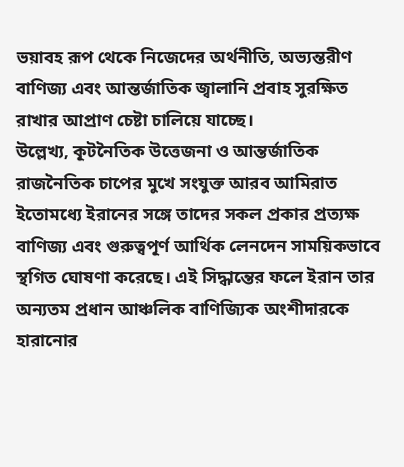ভয়াবহ রূপ থেকে নিজেদের অর্থনীতি, অভ্যন্তরীণ বাণিজ্য এবং আন্তর্জাতিক জ্বালানি প্রবাহ সুরক্ষিত রাখার আপ্রাণ চেষ্টা চালিয়ে যাচ্ছে।
উল্লেখ্য, কূটনৈতিক উত্তেজনা ও আন্তর্জাতিক রাজনৈতিক চাপের মুখে সংযুক্ত আরব আমিরাত ইতোমধ্যে ইরানের সঙ্গে তাদের সকল প্রকার প্রত্যক্ষ বাণিজ্য এবং গুরুত্বপূর্ণ আর্থিক লেনদেন সাময়িকভাবে স্থগিত ঘোষণা করেছে। এই সিদ্ধান্তের ফলে ইরান তার অন্যতম প্রধান আঞ্চলিক বাণিজ্যিক অংশীদারকে হারানোর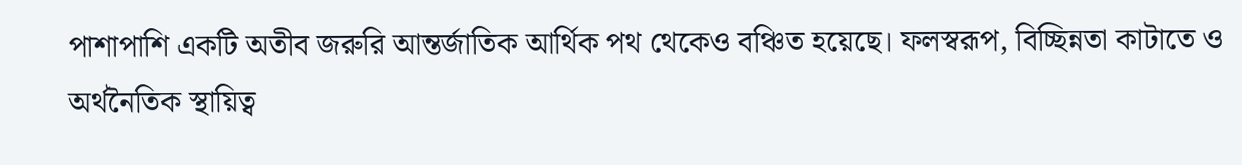পাশাপাশি একটি অতীব জরুরি আন্তর্জাতিক আর্থিক পথ থেকেও বঞ্চিত হয়েছে। ফলস্বরূপ, বিচ্ছিন্নতা কাটাতে ও অর্থনৈতিক স্থায়িত্ব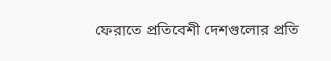ফেরাতে প্রতিবেশী দেশগুলোর প্রতি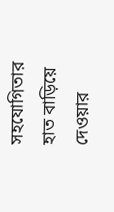সহযোগিতার হাত বাড়িয়ে দেওয়ার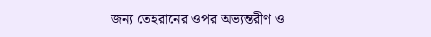জন্য তেহরানের ওপর অভ্যন্তরীণ ও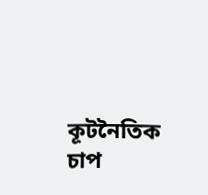কূটনৈতিক চাপ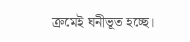ক্রমেই ঘনীভূত হচ্ছে।